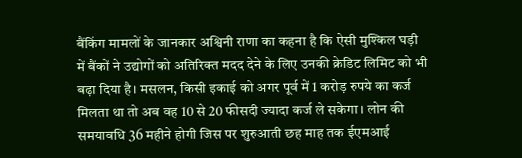बैंकिंग मामलों के जानकार अश्विनी राणा का कहना है कि ऐसी मुश्किल घड़ी में बैंकों ने उद्योगों को अतिरिक्त मदद देने के लिए उनकी क्रेडिट लिमिट को भी बढ़ा दिया है। मसलन, किसी इकाई को अगर पूर्व में 1 करोड़ रुपये का कर्ज मिलता था तो अब वह 10 से 20 फीसदी ज्यादा कर्ज ले सकेगा। लोन की समयावधि 36 महीने होगी जिस पर शुरुआती छह माह तक ईएमआई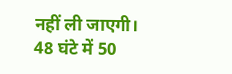नहीं ली जाएगी।
48 घंटे में 50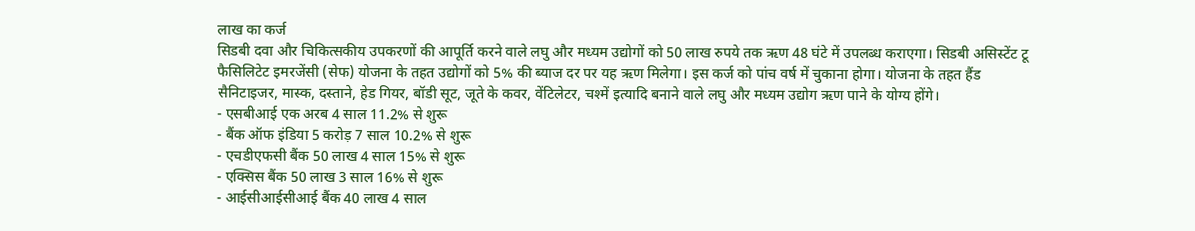लाख का कर्ज
सिडबी दवा और चिकित्सकीय उपकरणों की आपूर्ति करने वाले लघु और मध्यम उद्योगों को 50 लाख रुपये तक ऋण 48 घंटे में उपलब्ध कराएगा। सिडबी असिस्टेंट टू फैसिलिटेट इमरजेंसी (सेफ) योजना के तहत उद्योगों को 5% की ब्याज दर पर यह ऋण मिलेगा। इस कर्ज को पांच वर्ष में चुकाना होगा। योजना के तहत हैंड सैनिटाइजर, मास्क, दस्ताने, हेड गियर, बॉडी सूट, जूते के कवर, वेंटिलेटर, चश्में इत्यादि बनाने वाले लघु और मध्यम उद्योग ऋण पाने के योग्य होंगे।
- एसबीआई एक अरब 4 साल 11.2% से शुरू
- बैंक ऑफ इंडिया 5 करोड़ 7 साल 10.2% से शुरू
- एचडीएफसी बैंक 50 लाख 4 साल 15% से शुरू
- एक्सिस बैंक 50 लाख 3 साल 16% से शुरू
- आईसीआईसीआई बैंक 40 लाख 4 साल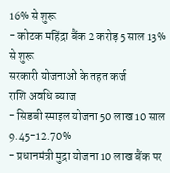16% से शुरू
- कोटक महिंद्रा बैंक 2 करोड़ 5 साल 13% से शुरू
सरकारी योजनाओं के तहत कर्ज
राशि अवधि ब्याज
- सिडबी स्माइल योजना 50 लाख 10 साल 9.45-12.70%
- प्रधानमंत्री मुद्रा योजना 10 लाख बैंक पर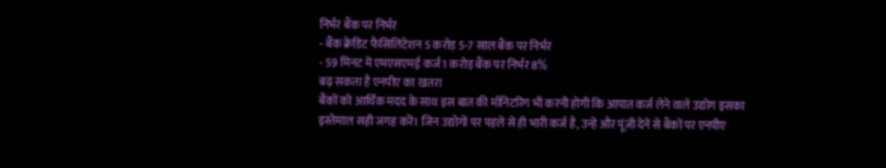निर्भर बैंक पर निर्भर
- बैंक क्रेडिट फैसिलिटेशन 5 करोड़ 5-7 साल बैंक पर निर्भर
- 59 मिनट में एमएसएमई कर्ज 1 करोड़ बैंक पर निर्भर 8%
बढ़ सकता है एनपीए का खतरा
बैंकों को आर्थिक मदद के साथ इस बात की मॉनिटरिंग भी करनी होगी कि आपात कर्ज लेने वाले उद्योग इसका इस्तेमाल सही जगह करें। जिन उद्योगों पर पहले से ही भारी कर्ज है, उन्हें और पूंजी देने से बैंकों पर एनपीए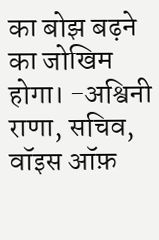का बोझ बढ़ने का जोखिम होगा। -अश्विनी राणा, सचिव, वॉइस ऑफ़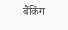बैंकिंग